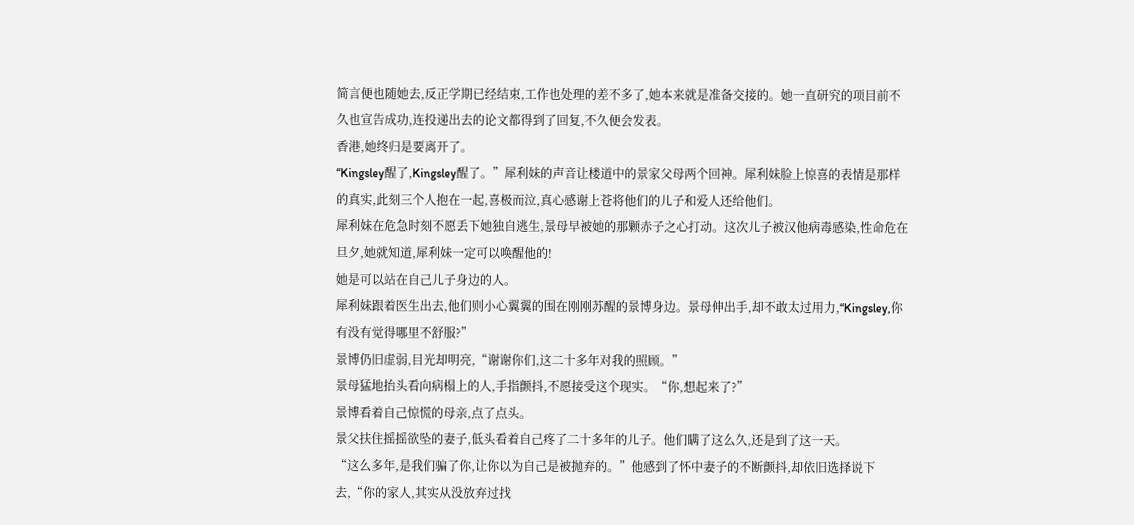简言便也随她去,反正学期已经结束,工作也处理的差不多了,她本来就是准备交接的。她一直研究的项目前不久也宣告成功,连投递出去的论文都得到了回复,不久便会发表。
香港,她终归是要离开了。
“Kingsley醒了,Kingsley醒了。”犀利妹的声音让楼道中的景家父母两个回神。犀利妹脸上惊喜的表情是那样的真实,此刻三个人抱在一起,喜极而泣,真心感谢上苍将他们的儿子和爱人还给他们。
犀利妹在危急时刻不愿丢下她独自逃生,景母早被她的那颗赤子之心打动。这次儿子被汉他病毒感染,性命危在旦夕,她就知道,犀利妹一定可以唤醒他的!
她是可以站在自己儿子身边的人。
犀利妹跟着医生出去,他们则小心翼翼的围在刚刚苏醒的景博身边。景母伸出手,却不敢太过用力,“Kingsley,你有没有觉得哪里不舒服?”
景博仍旧虚弱,目光却明亮,“谢谢你们,这二十多年对我的照顾。”
景母猛地抬头看向病榻上的人,手指颤抖,不愿接受这个现实。“你,想起来了?”
景博看着自己惊慌的母亲,点了点头。
景父扶住摇摇欲坠的妻子,低头看着自己疼了二十多年的儿子。他们瞒了这么久,还是到了这一天。
“这么多年,是我们骗了你,让你以为自己是被抛弃的。”他感到了怀中妻子的不断颤抖,却依旧选择说下去,“你的家人,其实从没放弃过找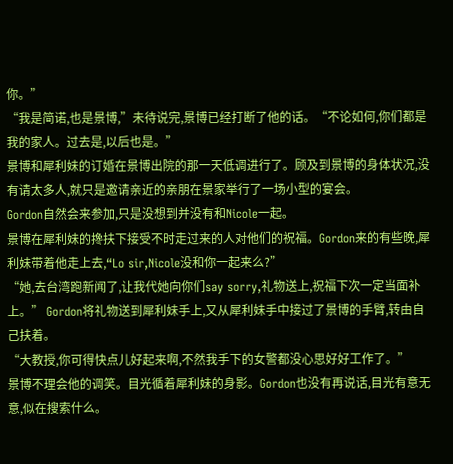你。”
“我是简诺,也是景博,”未待说完,景博已经打断了他的话。“不论如何,你们都是我的家人。过去是,以后也是。”
景博和犀利妹的订婚在景博出院的那一天低调进行了。顾及到景博的身体状况,没有请太多人,就只是邀请亲近的亲朋在景家举行了一场小型的宴会。
Gordon自然会来参加,只是没想到并没有和Nicole一起。
景博在犀利妹的搀扶下接受不时走过来的人对他们的祝福。Gordon来的有些晚,犀利妹带着他走上去,“Lo sir,Nicole没和你一起来么?”
“她,去台湾跑新闻了,让我代她向你们say sorry,礼物送上,祝福下次一定当面补上。” Gordon将礼物送到犀利妹手上,又从犀利妹手中接过了景博的手臂,转由自己扶着。
“大教授,你可得快点儿好起来啊,不然我手下的女警都没心思好好工作了。”
景博不理会他的调笑。目光循着犀利妹的身影。Gordon也没有再说话,目光有意无意,似在搜索什么。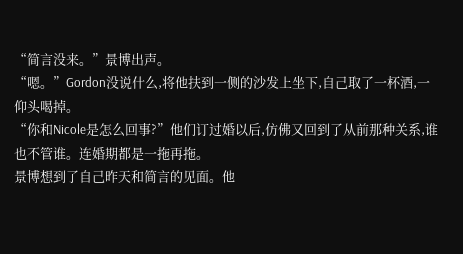“简言没来。”景博出声。
“嗯。”Gordon没说什么,将他扶到一侧的沙发上坐下,自己取了一杯酒,一仰头喝掉。
“你和Nicole是怎么回事?”他们订过婚以后,仿佛又回到了从前那种关系,谁也不管谁。连婚期都是一拖再拖。
景博想到了自己昨天和简言的见面。他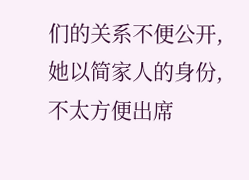们的关系不便公开,她以简家人的身份,不太方便出席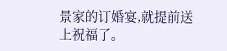景家的订婚宴,就提前送上祝福了。